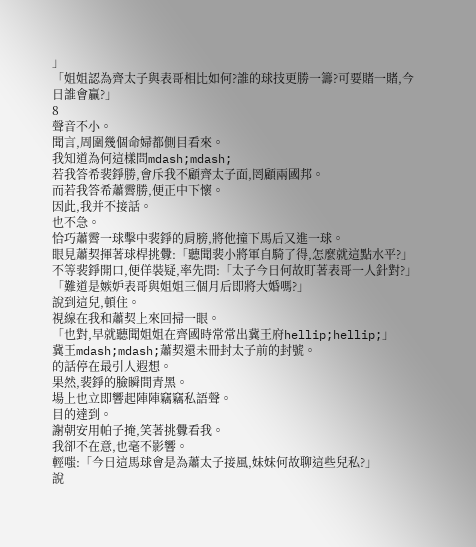」
「姐姐認為齊太子與表哥相比如何?誰的球技更勝一籌?可要賭一賭,今日誰會贏?」
8
聲音不小。
聞言,周圍幾個命婦都側目看來。
我知道為何這樣問mdash;mdash;
若我答希裴錚勝,會斥我不顧齊太子面,罔顧兩國邦。
而若我答希蕭霽勝,便正中下懷。
因此,我并不接話。
也不急。
恰巧蕭霽一球擊中裴錚的肩膀,將他撞下馬后又進一球。
眼見蕭契揮著球桿挑釁:「聽聞裴小將軍自騎了得,怎麼就這點水平?」
不等裴錚開口,便佯裝疑,率先問:「太子今日何故盯著表哥一人針對?」
「難道是嫉妒表哥與姐姐三個月后即將大婚嗎?」
說到這兒,頓住。
視線在我和蕭契上來回掃一眼。
「也對,早就聽聞姐姐在齊國時常常出冀王府hellip;hellip;」
冀王mdash;mdash;蕭契還未冊封太子前的封號。
的話停在最引人遐想。
果然,裴錚的臉瞬間青黑。
場上也立即響起陣陣竊竊私語聲。
目的達到。
謝朝安用帕子掩,笑著挑釁看我。
我卻不在意,也毫不影響。
輕嗤:「今日這馬球會是為蕭太子接風,妹妹何故聊這些兒私?」
說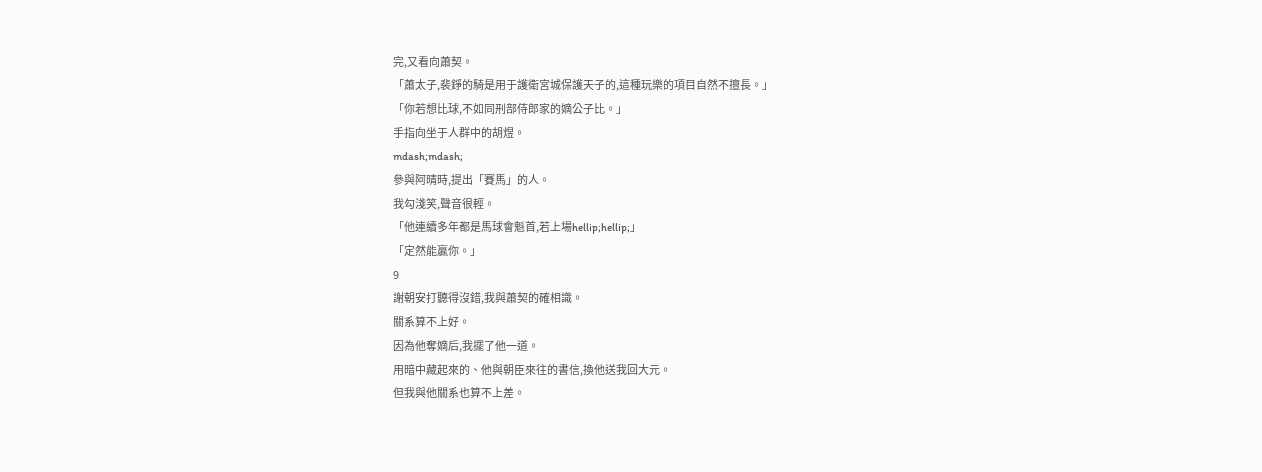完,又看向蕭契。
「蕭太子,裴錚的騎是用于護衛宮城保護天子的,這種玩樂的項目自然不擅長。」
「你若想比球,不如同刑部侍郎家的嫡公子比。」
手指向坐于人群中的胡煜。
mdash;mdash;
參與阿晴時,提出「賽馬」的人。
我勾淺笑,聲音很輕。
「他連續多年都是馬球會魁首,若上場hellip;hellip;」
「定然能贏你。」
9
謝朝安打聽得沒錯,我與蕭契的確相識。
關系算不上好。
因為他奪嫡后,我擺了他一道。
用暗中藏起來的、他與朝臣來往的書信,換他送我回大元。
但我與他關系也算不上差。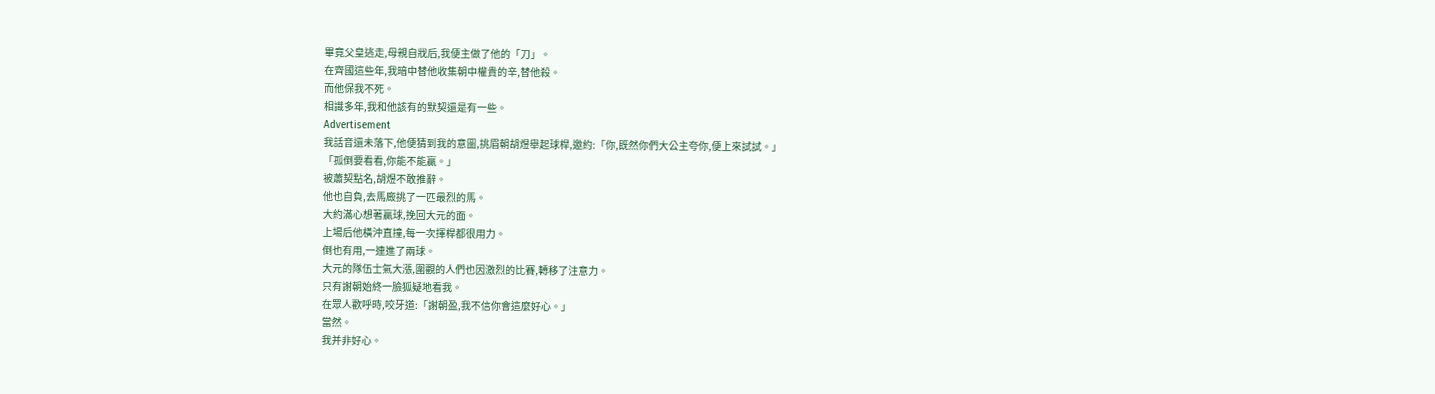畢竟父皇逃走,母親自戕后,我便主做了他的「刀」。
在齊國這些年,我暗中替他收集朝中權貴的辛,替他殺。
而他保我不死。
相識多年,我和他該有的默契還是有一些。
Advertisement
我話音還未落下,他便猜到我的意圖,挑眉朝胡煜舉起球桿,邀約:「你,既然你們大公主夸你,便上來試試。」
「孤倒要看看,你能不能贏。」
被蕭契點名,胡煜不敢推辭。
他也自負,去馬廄挑了一匹最烈的馬。
大約滿心想著贏球,挽回大元的面。
上場后他橫沖直撞,每一次揮桿都很用力。
倒也有用,一連進了兩球。
大元的隊伍士氣大漲,圍觀的人們也因激烈的比賽,轉移了注意力。
只有謝朝始終一臉狐疑地看我。
在眾人歡呼時,咬牙道:「謝朝盈,我不信你會這麼好心。」
當然。
我并非好心。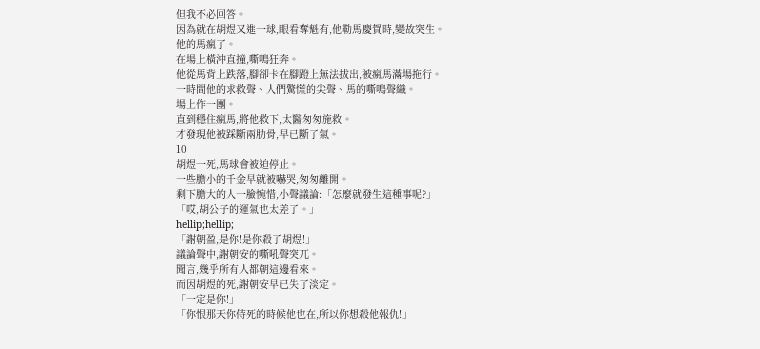但我不必回答。
因為就在胡煜又進一球,眼看奪魁有,他勒馬慶賀時,變故突生。
他的馬瘋了。
在場上橫沖直撞,嘶鳴狂奔。
他從馬背上跌落,腳卻卡在腳蹬上無法拔出,被瘋馬滿場拖行。
一時間他的求救聲、人們驚慌的尖聲、馬的嘶鳴聲織。
場上作一團。
直到穩住瘋馬,將他救下,太醫匆匆施救。
才發現他被踩斷兩肋骨,早已斷了氣。
10
胡煜一死,馬球會被迫停止。
一些膽小的千金早就被嚇哭,匆匆離開。
剩下膽大的人一臉惋惜,小聲議論:「怎麼就發生這種事呢?」
「哎,胡公子的運氣也太差了。」
hellip;hellip;
「謝朝盈,是你!是你殺了胡煜!」
議論聲中,謝朝安的嘶吼聲突兀。
聞言,幾乎所有人都朝這邊看來。
而因胡煜的死,謝朝安早已失了淡定。
「一定是你!」
「你恨那天你侍死的時候他也在,所以你想殺他報仇!」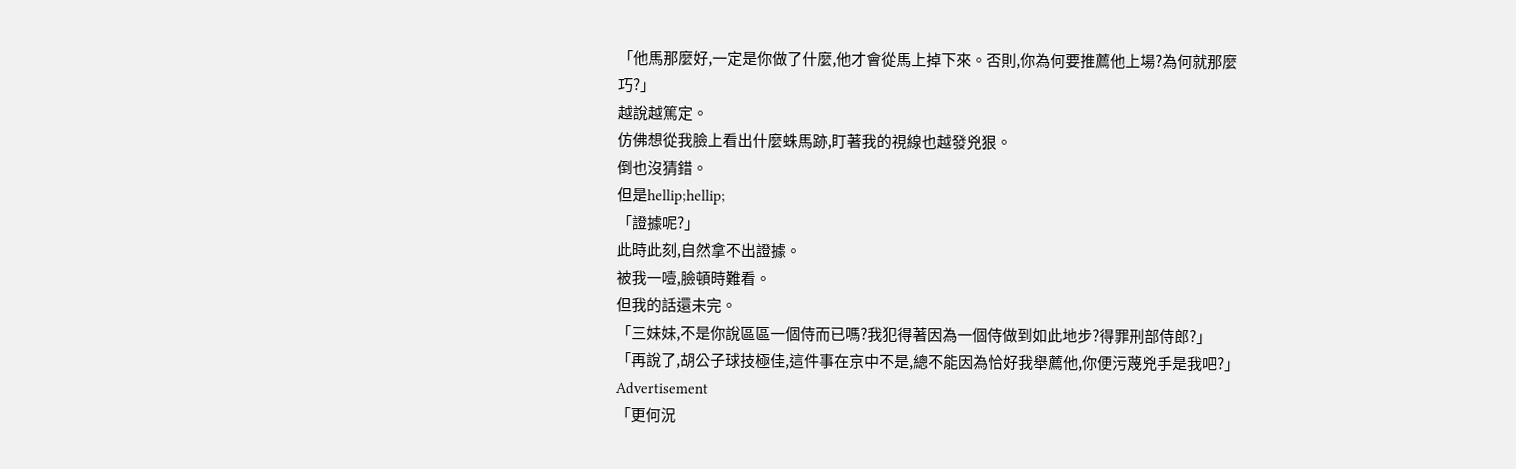「他馬那麼好,一定是你做了什麼,他才會從馬上掉下來。否則,你為何要推薦他上場?為何就那麼巧?」
越說越篤定。
仿佛想從我臉上看出什麼蛛馬跡,盯著我的視線也越發兇狠。
倒也沒猜錯。
但是hellip;hellip;
「證據呢?」
此時此刻,自然拿不出證據。
被我一噎,臉頓時難看。
但我的話還未完。
「三妹妹,不是你說區區一個侍而已嗎?我犯得著因為一個侍做到如此地步?得罪刑部侍郎?」
「再說了,胡公子球技極佳,這件事在京中不是,總不能因為恰好我舉薦他,你便污蔑兇手是我吧?」
Advertisement
「更何況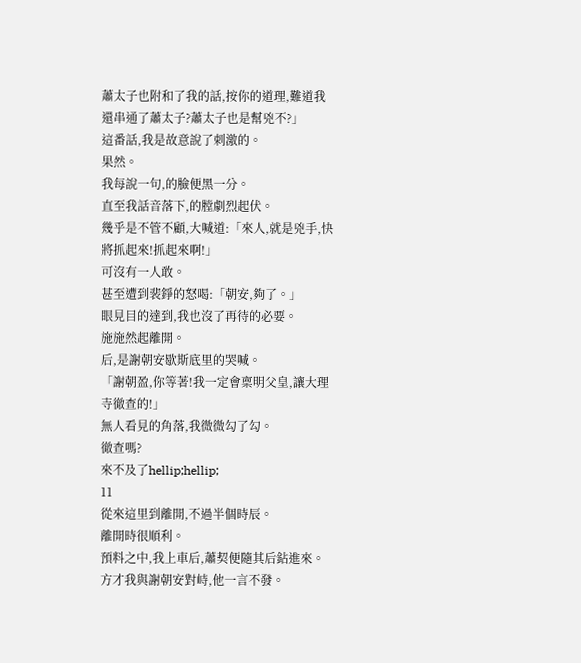蕭太子也附和了我的話,按你的道理,難道我還串通了蕭太子?蕭太子也是幫兇不?」
這番話,我是故意說了刺激的。
果然。
我每說一句,的臉便黑一分。
直至我話音落下,的膛劇烈起伏。
幾乎是不管不顧,大喊道:「來人,就是兇手,快將抓起來!抓起來啊!」
可沒有一人敢。
甚至遭到裴錚的怒喝:「朝安,夠了。」
眼見目的達到,我也沒了再待的必要。
施施然起離開。
后,是謝朝安歇斯底里的哭喊。
「謝朝盈,你等著!我一定會稟明父皇,讓大理寺徹查的!」
無人看見的角落,我微微勾了勾。
徹查嗎?
來不及了hellip;hellip;
11
從來這里到離開,不過半個時辰。
離開時很順利。
預料之中,我上車后,蕭契便隨其后鉆進來。
方才我與謝朝安對峙,他一言不發。